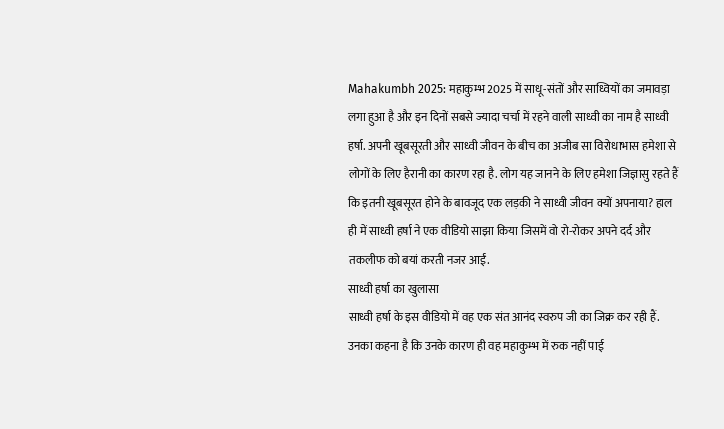Mahakumbh 2025: महाकुम्भ 2025 में साधू-संतों और साध्वियों का जमावड़ा लगा हुआ है और इन दिनों सबसे ज्यादा चर्चा में रहने वाली साध्वी का नाम है साध्वी हर्षा. अपनी खूबसूरती और साध्वी जीवन के बीच का अजीब सा विरोधाभास हमेशा से लोगों के लिए हैरानी का कारण रहा है. लोग यह जानने के लिए हमेशा जिज्ञासु रहते हैं कि इतनी खूबसूरत होने के बावजूद एक लड़की ने साध्वी जीवन क्यों अपनाया? हाल ही में साध्वी हर्षा ने एक वीडियो साझा किया जिसमें वो रो-रोकर अपने दर्द और तकलीफ को बयां करती नजर आईं.
साध्वी हर्षा का खुलासा
साध्वी हर्षा के इस वीडियो में वह एक संत आनंद स्वरुप जी का जिक्र कर रही हैं. उनका कहना है कि उनके कारण ही वह महाकुम्भ में रुक नहीं पाई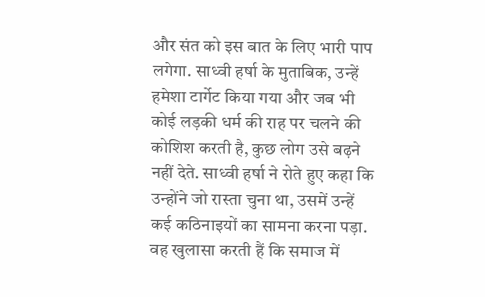और संत को इस बात के लिए भारी पाप लगेगा. साध्वी हर्षा के मुताबिक, उन्हें हमेशा टार्गेट किया गया और जब भी कोई लड़की धर्म की राह पर चलने की कोशिश करती है, कुछ लोग उसे बढ़ने नहीं देते. साध्वी हर्षा ने रोते हुए कहा कि उन्होंने जो रास्ता चुना था, उसमें उन्हें कई कठिनाइयों का सामना करना पड़ा. वह खुलासा करती हैं कि समाज में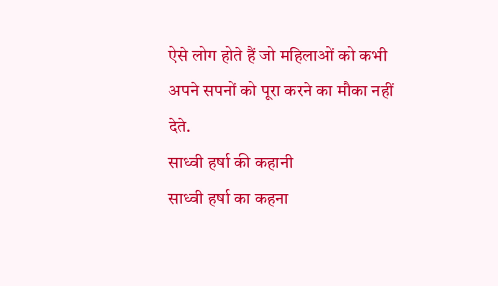ऐसे लोग होते हैं जो महिलाओं को कभी अपने सपनों को पूरा करने का मौका नहीं देते.
साध्वी हर्षा की कहानी
साध्वी हर्षा का कहना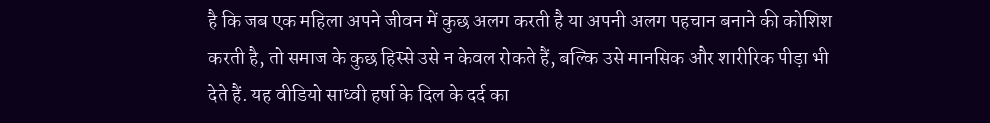है कि जब एक महिला अपने जीवन में कुछ अलग करती है या अपनी अलग पहचान बनाने की कोशिश करती है, तो समाज के कुछ हिस्से उसे न केवल रोकते हैं, बल्कि उसे मानसिक और शारीरिक पीड़ा भी देते हैं. यह वीडियो साध्वी हर्षा के दिल के दर्द का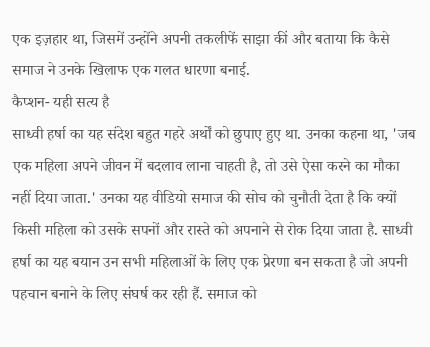एक इज़हार था, जिसमें उन्होंने अपनी तकलीफें साझा कीं और बताया कि कैसे समाज ने उनके खिलाफ एक गलत धारणा बनाई.
कैप्शन- यही सत्य है
साध्वी हर्षा का यह संदेश बहुत गहरे अर्थों को छुपाए हुए था. उनका कहना था, 'जब एक महिला अपने जीवन में बदलाव लाना चाहती है, तो उसे ऐसा करने का मौका नहीं दिया जाता.' उनका यह वीडियो समाज की सोच को चुनौती देता है कि क्यों किसी महिला को उसके सपनों और रास्ते को अपनाने से रोक दिया जाता है. साध्वी हर्षा का यह बयान उन सभी महिलाओं के लिए एक प्रेरणा बन सकता है जो अपनी पहचान बनाने के लिए संघर्ष कर रही हैं. समाज को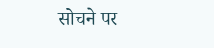सोचने पर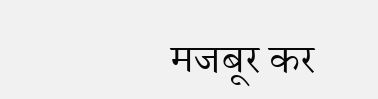मजबूर कर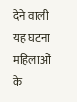देने वाली यह घटना महिलाओं के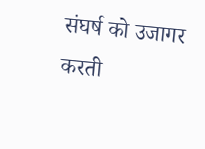संघर्ष को उजागर करती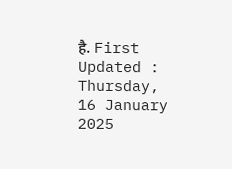है. First Updated : Thursday, 16 January 2025